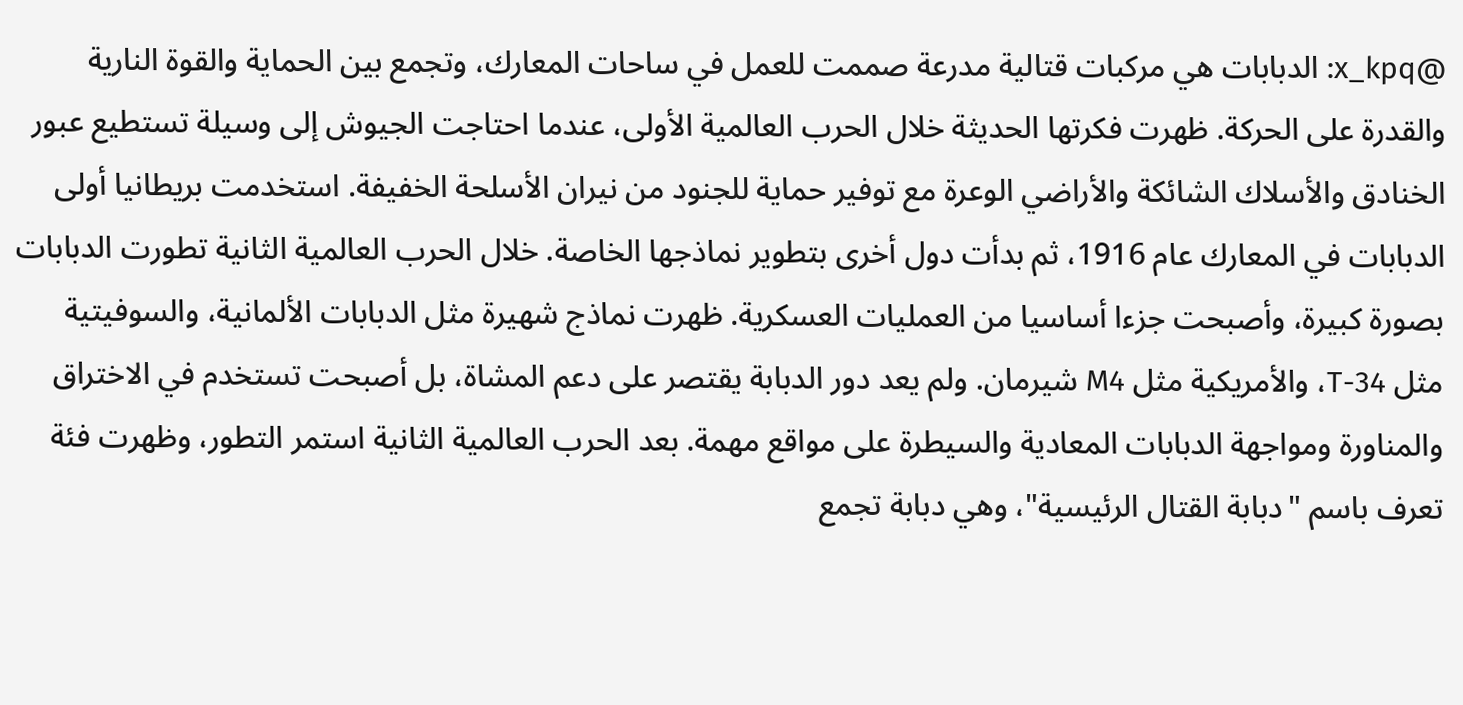@x_kpq: الدبابات هي مركبات قتالية مدرعة صممت للعمل في ساحات المعارك، وتجمع بين الحماية والقوة النارية والقدرة على الحركة. ظهرت فكرتها الحديثة خلال الحرب العالمية الأولى، عندما احتاجت الجيوش إلى وسيلة تستطيع عبور الخنادق والأسلاك الشائكة والأراضي الوعرة مع توفير حماية للجنود من نيران الأسلحة الخفيفة. استخدمت بريطانيا أولى الدبابات في المعارك عام 1916، ثم بدأت دول أخرى بتطوير نماذجها الخاصة. خلال الحرب العالمية الثانية تطورت الدبابات بصورة كبيرة، وأصبحت جزءا أساسيا من العمليات العسكرية. ظهرت نماذج شهيرة مثل الدبابات الألمانية، والسوفيتية مثل T-34، والأمريكية مثل M4 شيرمان. ولم يعد دور الدبابة يقتصر على دعم المشاة، بل أصبحت تستخدم في الاختراق والمناورة ومواجهة الدبابات المعادية والسيطرة على مواقع مهمة. بعد الحرب العالمية الثانية استمر التطور، وظهرت فئة تعرف باسم "دبابة القتال الرئيسية"، وهي دبابة تجمع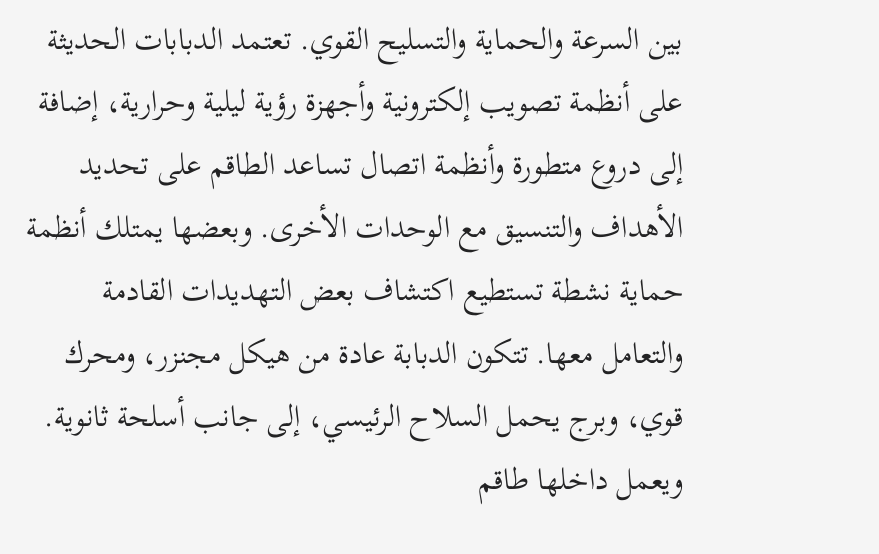بين السرعة والحماية والتسليح القوي. تعتمد الدبابات الحديثة على أنظمة تصويب إلكترونية وأجهزة رؤية ليلية وحرارية، إضافة إلى دروع متطورة وأنظمة اتصال تساعد الطاقم على تحديد الأهداف والتنسيق مع الوحدات الأخرى. وبعضها يمتلك أنظمة حماية نشطة تستطيع اكتشاف بعض التهديدات القادمة والتعامل معها. تتكون الدبابة عادة من هيكل مجنزر، ومحرك قوي، وبرج يحمل السلاح الرئيسي، إلى جانب أسلحة ثانوية. ويعمل داخلها طاقم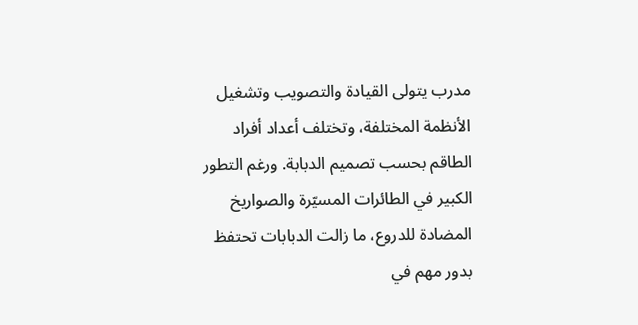مدرب يتولى القيادة والتصويب وتشغيل الأنظمة المختلفة، وتختلف أعداد أفراد الطاقم بحسب تصميم الدبابة. ورغم التطور الكبير في الطائرات المسيّرة والصواريخ المضادة للدروع، ما زالت الدبابات تحتفظ بدور مهم في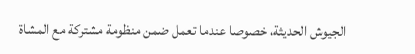الجيوش الحديثة، خصوصا عندما تعمل ضمن منظومة مشتركة مع المشاة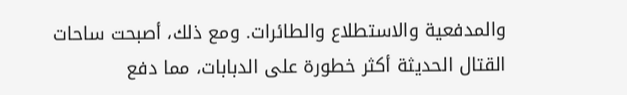والمدفعية والاستطلاع والطائرات. ومع ذلك، أصبحت ساحات القتال الحديثة أكثر خطورة على الدبابات، مما دفع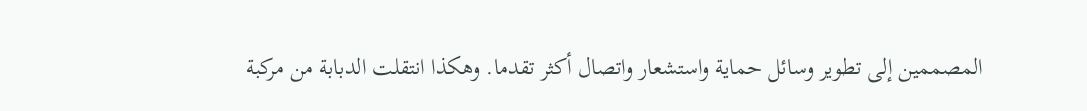المصممين إلى تطوير وسائل حماية واستشعار واتصال أكثر تقدما. وهكذا انتقلت الدبابة من مركبة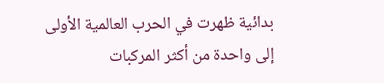بدائية ظهرت في الحرب العالمية الأولى إلى واحدة من أكثر المركبات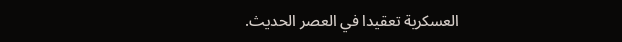العسكرية تعقيدا في العصر الحديث.